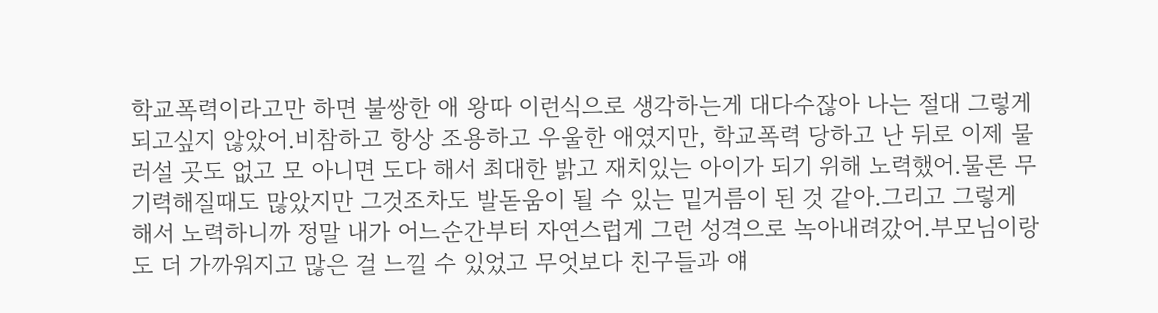학교폭력이라고만 하면 불쌍한 애 왕따 이런식으로 생각하는게 대다수잖아 나는 절대 그렇게 되고싶지 않았어.비참하고 항상 조용하고 우울한 애였지만, 학교폭력 당하고 난 뒤로 이제 물러설 곳도 없고 모 아니면 도다 해서 최대한 밝고 재치있는 아이가 되기 위해 노력했어.물론 무기력해질때도 많았지만 그것조차도 발돋움이 될 수 있는 밑거름이 된 것 같아.그리고 그렇게 해서 노력하니까 정말 내가 어느순간부터 자연스럽게 그런 성격으로 녹아내려갔어.부모님이랑도 더 가까워지고 많은 걸 느낄 수 있었고 무엇보다 친구들과 얘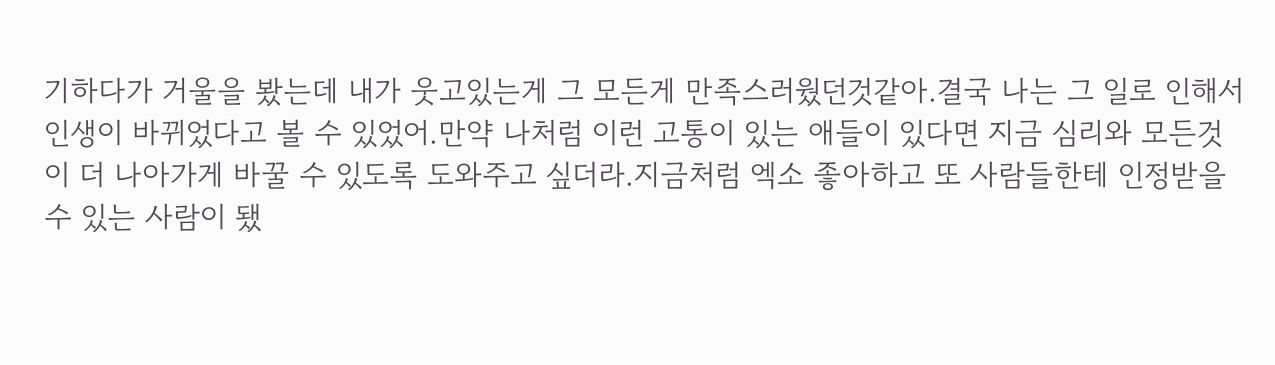기하다가 거울을 봤는데 내가 웃고있는게 그 모든게 만족스러웠던것같아.결국 나는 그 일로 인해서 인생이 바뀌었다고 볼 수 있었어.만약 나처럼 이런 고통이 있는 애들이 있다면 지금 심리와 모든것이 더 나아가게 바꿀 수 있도록 도와주고 싶더라.지금처럼 엑소 좋아하고 또 사람들한테 인정받을 수 있는 사람이 됐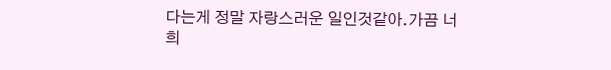다는게 정말 자랑스러운 일인것같아.가끔 너희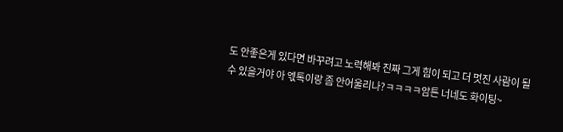도 안좋은게 있다면 바꾸려고 노력해봐 진짜 그게 힘이 되고 더 멋진 사람이 될 수 있을거야 아 엓톡이랑 좀 안어울리나?ㅋㅋㅋㅋ암튼 너네도 화이팅~